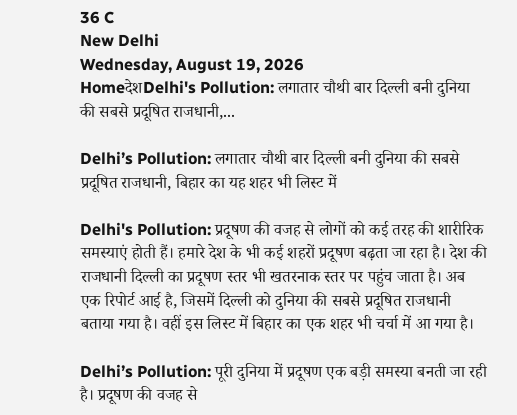36 C
New Delhi
Wednesday, August 19, 2026
HomeदेशDelhi's Pollution: लगातार चौथी बार दिल्ली बनी दुनिया की सबसे प्रदूषित राजधानी,...

Delhi’s Pollution: लगातार चौथी बार दिल्ली बनी दुनिया की सबसे प्रदूषित राजधानी, बिहार का यह शहर भी लिस्ट में

Delhi's Pollution: प्रदूषण की वजह से लोगों को कई तरह की शारीरिक समस्याएं होती हैं। हमारे देश के भी कई शहरों प्रदूषण बढ़ता जा रहा है। देश की राजधानी दिल्ली का प्रदूषण स्तर भी खतरनाक स्तर पर पहुंच जाता है। अब एक रिपोर्ट आई है, जिसमें दिल्ली को दुनिया की सबसे प्रदूषित राजधानी बताया गया है। वहीं इस लिस्ट में बिहार का एक शहर भी चर्चा में आ गया है।

Delhi’s Pollution: पूरी दुनिया में प्रदूषण एक बड़ी समस्या बनती जा रही है। प्रदूषण की वजह से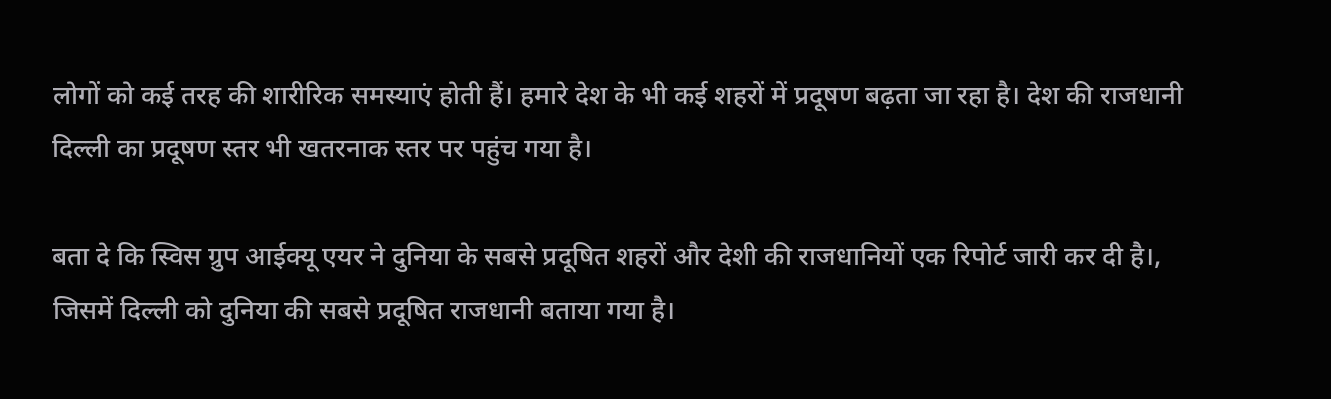लोगों को कई तरह की शारीरिक समस्याएं होती हैं। हमारे देश के भी कई शहरों में प्रदूषण बढ़ता जा रहा है। देश की राजधानी दिल्ली का प्रदूषण स्तर भी खतरनाक स्तर पर पहुंच गया है।

बता दे कि स्विस ग्रुप आईक्यू एयर ने दुनिया के सबसे प्रदूषित शहरों और देशी की राजधानियों एक रिपोर्ट जारी कर दी है।, जिसमें दिल्ली को दुनिया की सबसे प्रदूषित राजधानी बताया गया है।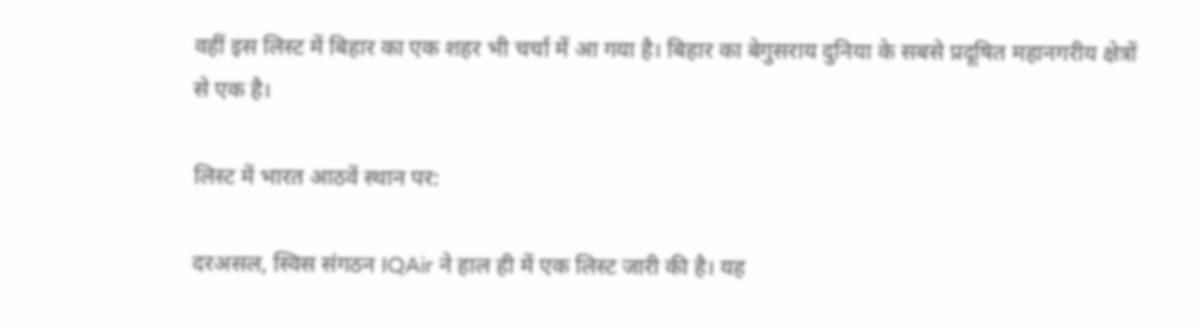वहीं इस लिस्ट में बिहार का एक शहर भी चर्चा में आ गया है। बिहार का बेगुसराय दुनिया के सबसे प्रदूषित महानगरीय क्षेत्रों से एक है।

लिस्ट में भारत आठवें स्थान पर:

दरअसल, स्विस संगठन IQAir ने हाल ही में एक लिस्ट जारी की है। यह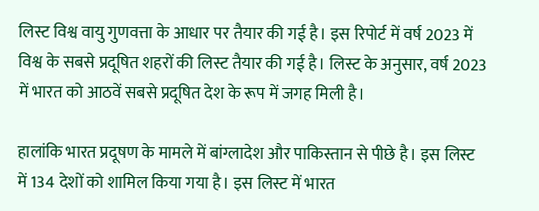लिस्ट विश्व वायु गुणवत्ता के आधार पर तैयार की गई है। इस रिपोर्ट में वर्ष 2023 में विश्व के सबसे प्रदूषित शहरों की लिस्ट तैयार की गई है। लिस्ट के अनुसार, वर्ष 2023 में भारत को आठवें सबसे प्रदूषित देश के रूप में जगह मिली है।

हालांकि भारत प्रदूषण के मामले में बांग्लादेश और पाकिस्तान से पीछे है। इस लिस्ट में 134 देशों को शामिल किया गया है। इस लिस्ट में भारत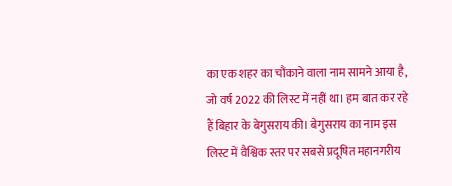का एक शहर का चौंकाने वाला नाम सामने आया है, जो वर्ष 2022 की लिस्ट में नहीं था। हम बात कर रहे हैं बिहार के बेगुसराय की। बेगुसराय का नाम इस लिस्ट में वैश्विक स्तर पर सबसे प्रदूषित महानगरीय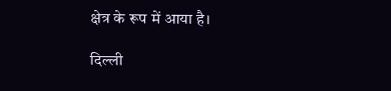क्षेत्र के रूप में आया है।

दिल्ली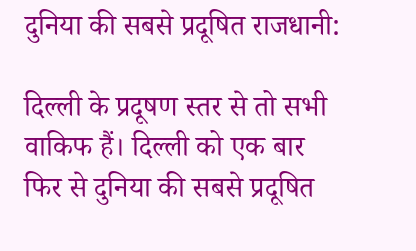दुनिया की सबसे प्रदूषित राजधानी:

दिल्ली के प्रदूषण स्तर से तो सभी वाकिफ हैं। दिल्ली को एक बार फिर से दुनिया की सबसे प्रदूषित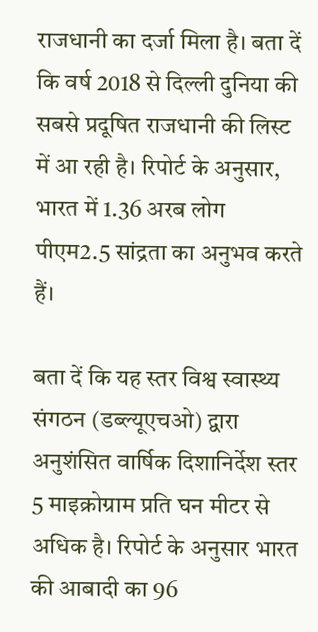राजधानी का दर्जा मिला है। बता दें कि वर्ष 2018 से दिल्ली दुनिया की सबसे प्रदूषित राजधानी की लिस्ट में आ रही है। रिपोर्ट के अनुसार, भारत में 1.36 अरब लोग पीएम2.5 सांद्रता का अनुभव करते हैं।

बता दें कि यह स्तर विश्व स्वास्थ्य संगठन (डब्ल्यूएचओ) द्वारा अनुशंसित वार्षिक दिशानिर्देश स्तर 5 माइक्रोग्राम प्रति घन मीटर से अधिक है। रिपोर्ट के अनुसार भारत की आबादी का 96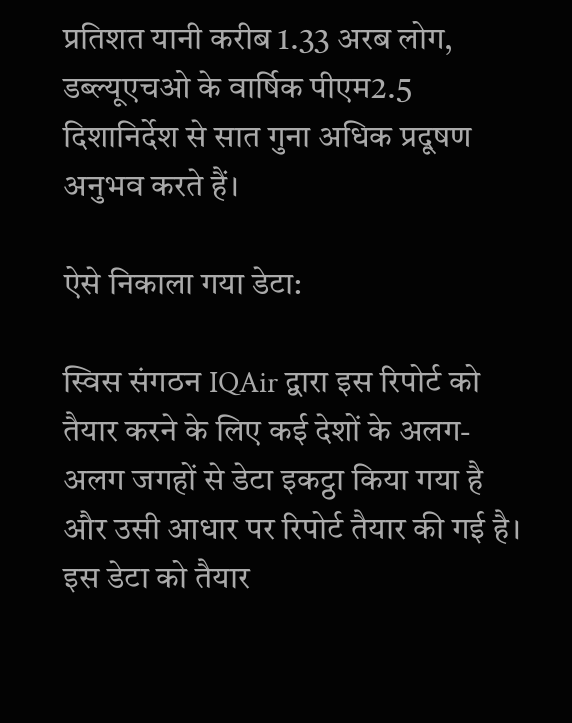प्रतिशत यानी करीब 1.33 अरब लोग, डब्ल्यूएचओ के वार्षिक पीएम2.5 दिशानिर्देश से सात गुना अधिक प्रदूषण अनुभव करते हैं।

ऐसे निकाला गया डेटा:

स्विस संगठन IQAir द्वारा इस रिपोर्ट को तैयार करने के लिए कई देशों के अलग-अलग जगहों से डेटा इकट्ठा किया गया है और उसी आधार पर रिपोर्ट तैयार की गई है। इस डेटा को तैयार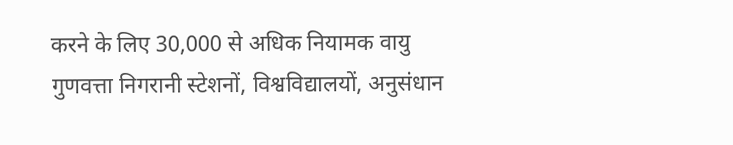करने के लिए 30,000 से अधिक नियामक वायु गुणवत्ता निगरानी स्टेशनों, विश्वविद्यालयों, अनुसंधान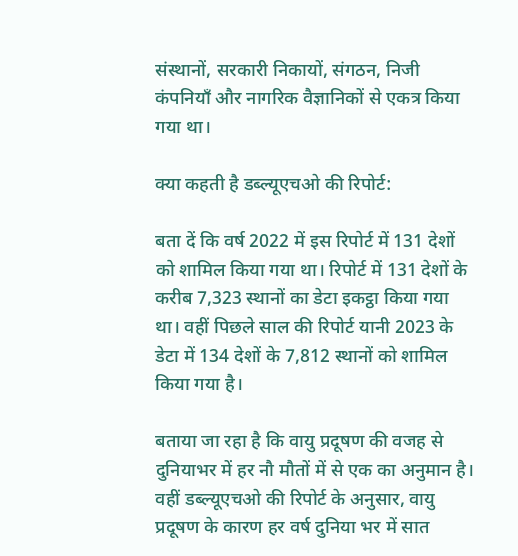संस्थानों, सरकारी निकायों, संगठन, निजी कंपनियाँ और नागरिक वैज्ञानिकों से एकत्र किया गया था।

क्या कहती है डब्ल्यूएचओ की रिपोर्ट:

बता दें कि वर्ष 2022 में इस रिपोर्ट में 131 देशों को शामिल किया गया था। रिपोर्ट में 131 देशों के करीब 7,323 स्थानों का डेटा इकट्ठा किया गया था। वहीं पिछले साल की रिपोर्ट यानी 2023 के डेटा में 134 देशों के 7,812 स्थानों को शामिल किया गया है।

बताया जा रहा है कि वायु प्रदूषण की वजह से दुनियाभर में हर नौ मौतों में से एक का अनुमान है। वहीं डब्ल्यूएचओ की रिपोर्ट के अनुसार, वायु प्रदूषण के कारण हर वर्ष दुनिया भर में सात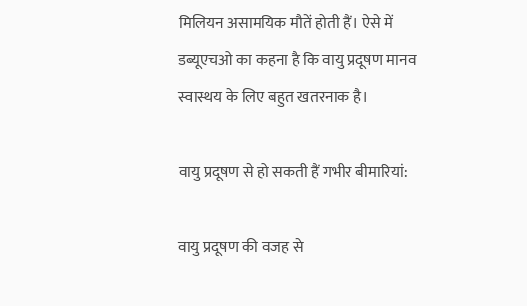मिलियन असामयिक मौतें होती हैं। ऐसे में डब्यूएचओ का कहना है कि वायु प्रदूषण मानव स्वास्थय के लिए बहुत खतरनाक है।

वायु प्रदूषण से हो सकती हैं गभीर बीमारियां:

वायु प्रदूषण की वजह से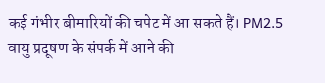कई गंभीर बीमारियों की चपेट में आ सकते हैं। PM2.5 वायु प्रदूषण के संपर्क में आने की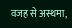वजह से अस्थमा,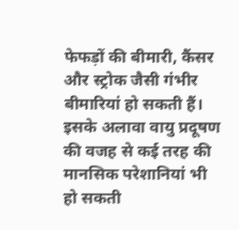फेफड़ों की बीमारी, कैंसर और स्ट्रोक जैसी गंभीर बीमारियां हो सकती हैं। इसके अलावा वायु प्रदूषण की वजह से कई तरह की मानसिक परेशानियां भी हो सकती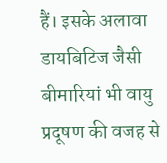हैं। इसके अलावा डायबिटिज जैसी बीमारियां भी वायु प्रदूषण की वजह से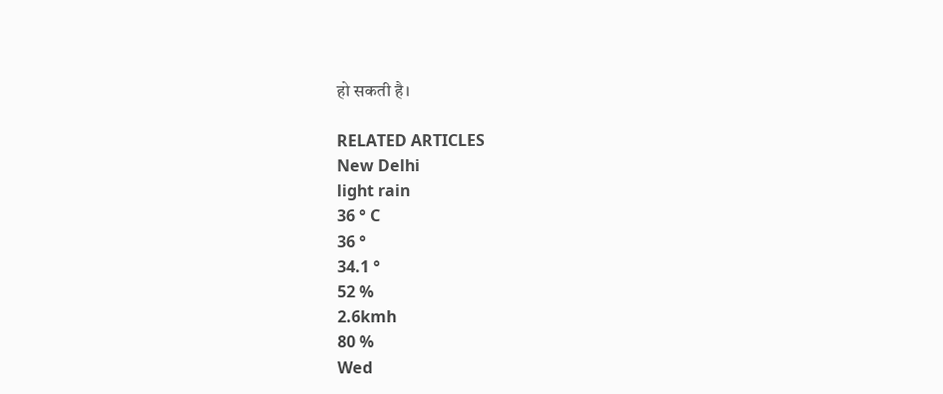हो सकती है।

RELATED ARTICLES
New Delhi
light rain
36 ° C
36 °
34.1 °
52 %
2.6kmh
80 %
Wed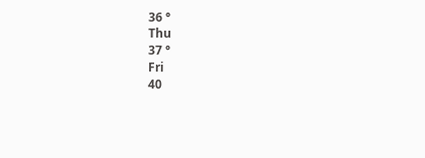36 °
Thu
37 °
Fri
40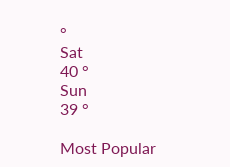°
Sat
40 °
Sun
39 °

Most Popular